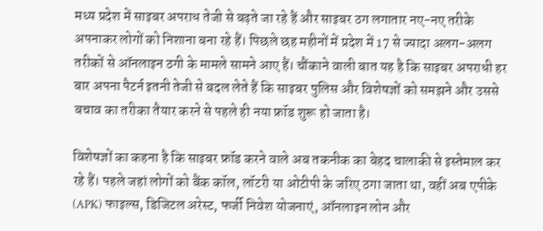मध्य प्रदेश में साइबर अपराध तेजी से बढ़ते जा रहे हैं और साइबर ठग लगातार नए-नए तरीके अपनाकर लोगों को निशाना बना रहे हैं। पिछले छह महीनों में प्रदेश में 17 से ज्यादा अलग-अलग तरीकों से ऑनलाइन ठगी के मामले सामने आए हैं। चौंकाने वाली बात यह है कि साइबर अपराधी हर बार अपना पैटर्न इतनी तेजी से बदल लेते हैं कि साइबर पुलिस और विशेषज्ञों को समझने और उससे बचाव का तरीका तैयार करने से पहले ही नया फ्रॉड शुरू हो जाता है।

विशेषज्ञों का कहना है कि साइबर फ्रॉड करने वाले अब तकनीक का बेहद चालाकी से इस्तेमाल कर रहे हैं। पहले जहां लोगों को बैंक कॉल, लॉटरी या ओटीपी के जरिए ठगा जाता था, वहीं अब एपीके (APK) फाइल्स, डिजिटल अरेस्ट, फर्जी निवेश योजनाएं, ऑनलाइन लोन और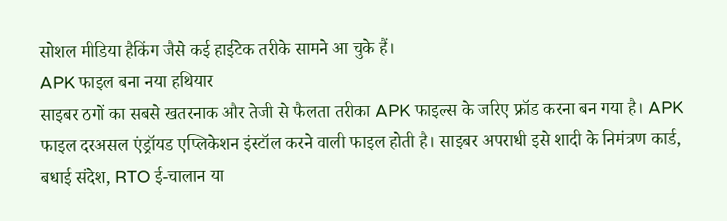सोशल मीडिया हैकिंग जैसे कई हाईटेक तरीके सामने आ चुके हैं।
APK फाइल बना नया हथियार
साइबर ठगों का सबसे खतरनाक और तेजी से फैलता तरीका APK फाइल्स के जरिए फ्रॉड करना बन गया है। APK फाइल दरअसल एंड्रॉयड एप्लिकेशन इंस्टॉल करने वाली फाइल होती है। साइबर अपराधी इसे शादी के निमंत्रण कार्ड, बधाई संदेश, RTO ई-चालान या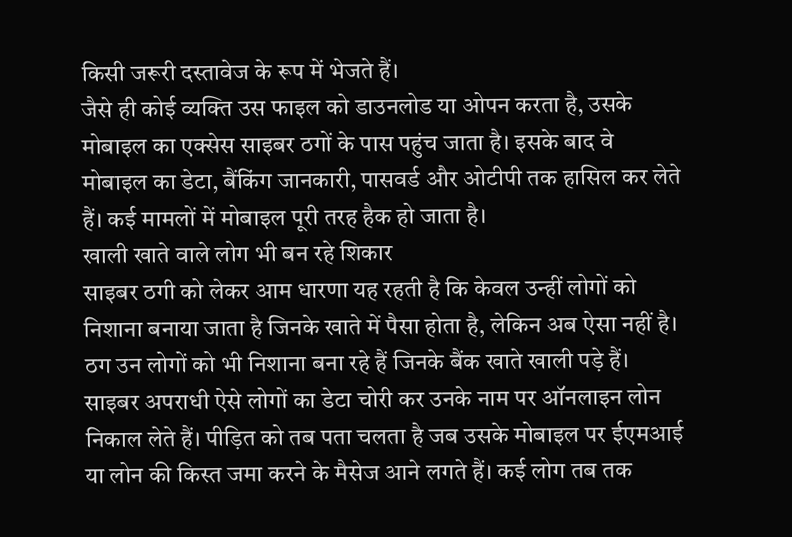किसी जरूरी दस्तावेज के रूप में भेजते हैं।
जैसे ही कोई व्यक्ति उस फाइल को डाउनलोड या ओपन करता है, उसके मोबाइल का एक्सेस साइबर ठगों के पास पहुंच जाता है। इसके बाद वे मोबाइल का डेटा, बैंकिंग जानकारी, पासवर्ड और ओटीपी तक हासिल कर लेते हैं। कई मामलों में मोबाइल पूरी तरह हैक हो जाता है।
खाली खाते वाले लोग भी बन रहे शिकार
साइबर ठगी को लेकर आम धारणा यह रहती है कि केवल उन्हीं लोगों को निशाना बनाया जाता है जिनके खाते में पैसा होता है, लेकिन अब ऐसा नहीं है। ठग उन लोगों को भी निशाना बना रहे हैं जिनके बैंक खाते खाली पड़े हैं।
साइबर अपराधी ऐसे लोगों का डेटा चोरी कर उनके नाम पर ऑनलाइन लोन निकाल लेते हैं। पीड़ित को तब पता चलता है जब उसके मोबाइल पर ईएमआई या लोन की किस्त जमा करने के मैसेज आने लगते हैं। कई लोग तब तक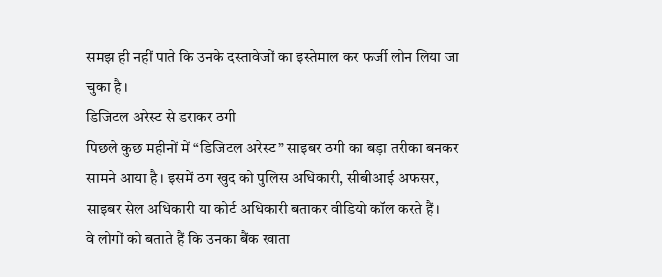समझ ही नहीं पाते कि उनके दस्तावेजों का इस्तेमाल कर फर्जी लोन लिया जा चुका है।
डिजिटल अरेस्ट से डराकर ठगी
पिछले कुछ महीनों में “डिजिटल अरेस्ट” साइबर ठगी का बड़ा तरीका बनकर सामने आया है। इसमें ठग खुद को पुलिस अधिकारी, सीबीआई अफसर, साइबर सेल अधिकारी या कोर्ट अधिकारी बताकर वीडियो कॉल करते हैं।
वे लोगों को बताते हैं कि उनका बैंक खाता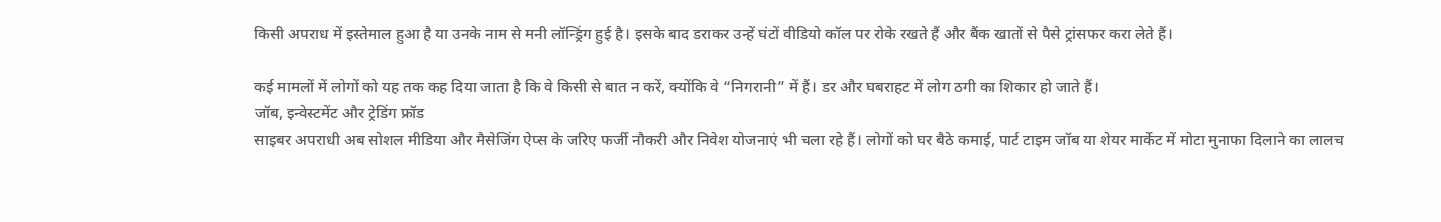किसी अपराध में इस्तेमाल हुआ है या उनके नाम से मनी लॉन्ड्रिंग हुई है। इसके बाद डराकर उन्हें घंटों वीडियो कॉल पर रोके रखते हैं और बैंक खातों से पैसे ट्रांसफर करा लेते हैं।

कई मामलों में लोगों को यह तक कह दिया जाता है कि वे किसी से बात न करें, क्योंकि वे “निगरानी” में हैं। डर और घबराहट में लोग ठगी का शिकार हो जाते हैं।
जॉब, इन्वेस्टमेंट और ट्रेडिंग फ्रॉड
साइबर अपराधी अब सोशल मीडिया और मैसेजिंग ऐप्स के जरिए फर्जी नौकरी और निवेश योजनाएं भी चला रहे हैं। लोगों को घर बैठे कमाई, पार्ट टाइम जॉब या शेयर मार्केट में मोटा मुनाफा दिलाने का लालच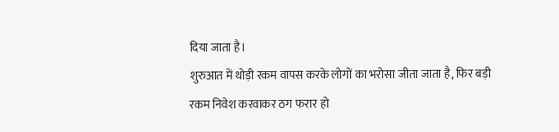दिया जाता है।
शुरुआत में थोड़ी रकम वापस करके लोगों का भरोसा जीता जाता है, फिर बड़ी रकम निवेश करवाकर ठग फरार हो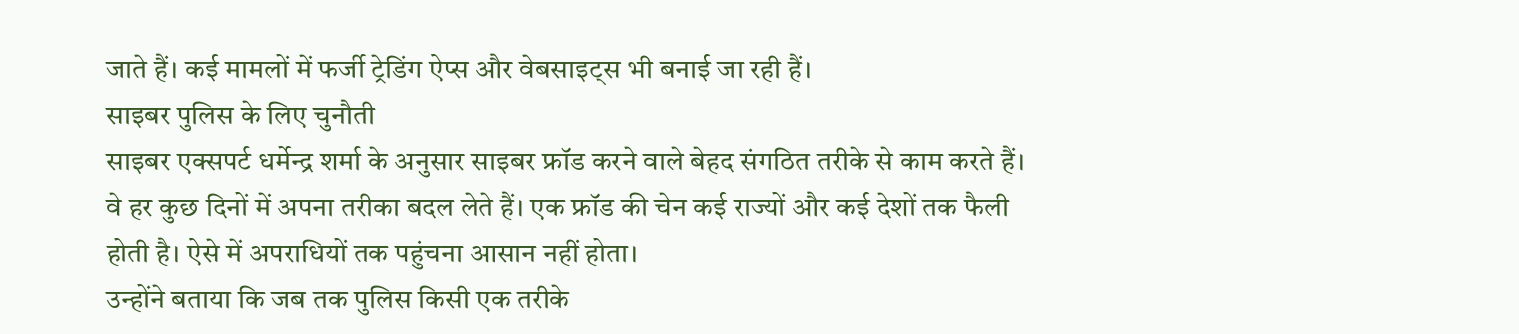जाते हैं। कई मामलों में फर्जी ट्रेडिंग ऐप्स और वेबसाइट्स भी बनाई जा रही हैं।
साइबर पुलिस के लिए चुनौती
साइबर एक्सपर्ट धर्मेन्द्र शर्मा के अनुसार साइबर फ्रॉड करने वाले बेहद संगठित तरीके से काम करते हैं। वे हर कुछ दिनों में अपना तरीका बदल लेते हैं। एक फ्रॉड की चेन कई राज्यों और कई देशों तक फैली होती है। ऐसे में अपराधियों तक पहुंचना आसान नहीं होता।
उन्होंने बताया कि जब तक पुलिस किसी एक तरीके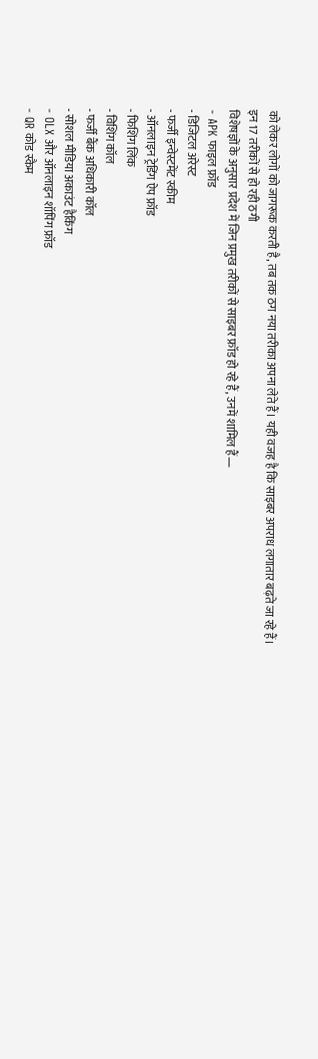को लेकर लोगों को जागरूक करती है, तब तक ठग नया तरीका अपना लेते हैं। यही वजह है कि साइबर अपराध लगातार बढ़ते जा रहे हैं।
इन 17 तरीकों से हो रही ठगी
विशेषज्ञों के अनुसार प्रदेश में जिन प्रमुख तरीकों से साइबर फ्रॉड हो रहे हैं, उनमें शामिल हैं—
- APK फाइल फ्रॉड
- डिजिटल अरेस्ट
- फर्जी इन्वेस्टमेंट स्कीम
- ऑनलाइन ट्रेडिंग ऐप फ्रॉड
- फिशिंग लिंक
- विशिंग कॉल
- फर्जी बैंक अधिकारी कॉल
- सोशल मीडिया अकाउंट हैकिंग
- OLX और ऑनलाइन शॉपिंग फ्रॉड
- QR कोड स्कैम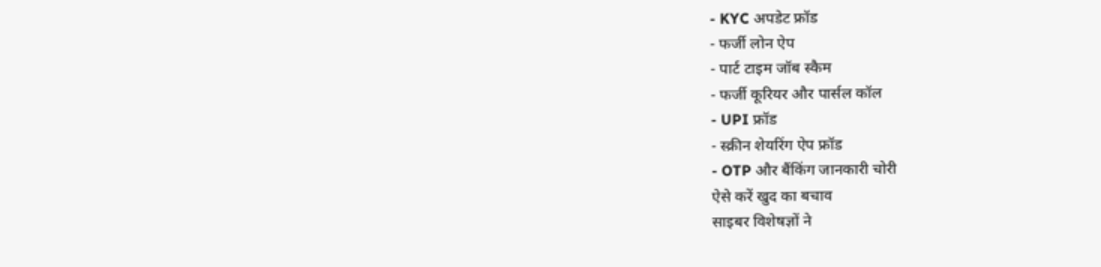- KYC अपडेट फ्रॉड
- फर्जी लोन ऐप
- पार्ट टाइम जॉब स्कैम
- फर्जी कूरियर और पार्सल कॉल
- UPI फ्रॉड
- स्क्रीन शेयरिंग ऐप फ्रॉड
- OTP और बैंकिंग जानकारी चोरी
ऐसे करें खुद का बचाव
साइबर विशेषज्ञों ने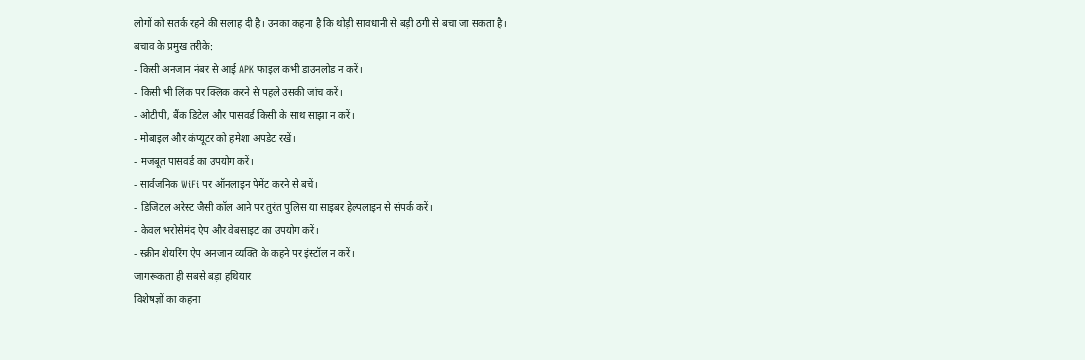लोगों को सतर्क रहने की सलाह दी है। उनका कहना है कि थोड़ी सावधानी से बड़ी ठगी से बचा जा सकता है।
बचाव के प्रमुख तरीके:
- किसी अनजान नंबर से आई APK फाइल कभी डाउनलोड न करें।
- किसी भी लिंक पर क्लिक करने से पहले उसकी जांच करें।
- ओटीपी, बैंक डिटेल और पासवर्ड किसी के साथ साझा न करें।
- मोबाइल और कंप्यूटर को हमेशा अपडेट रखें।
- मजबूत पासवर्ड का उपयोग करें।
- सार्वजनिक WiFi पर ऑनलाइन पेमेंट करने से बचें।
- डिजिटल अरेस्ट जैसी कॉल आने पर तुरंत पुलिस या साइबर हेल्पलाइन से संपर्क करें।
- केवल भरोसेमंद ऐप और वेबसाइट का उपयोग करें।
- स्क्रीन शेयरिंग ऐप अनजान व्यक्ति के कहने पर इंस्टॉल न करें।
जागरूकता ही सबसे बड़ा हथियार
विशेषज्ञों का कहना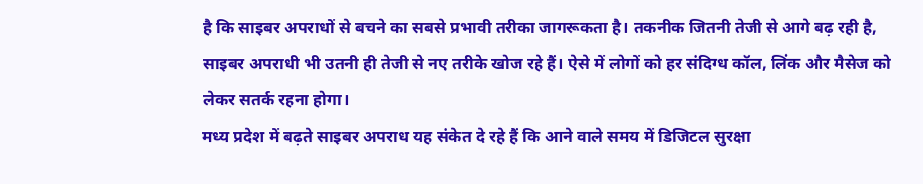है कि साइबर अपराधों से बचने का सबसे प्रभावी तरीका जागरूकता है। तकनीक जितनी तेजी से आगे बढ़ रही है, साइबर अपराधी भी उतनी ही तेजी से नए तरीके खोज रहे हैं। ऐसे में लोगों को हर संदिग्ध कॉल, लिंक और मैसेज को लेकर सतर्क रहना होगा।
मध्य प्रदेश में बढ़ते साइबर अपराध यह संकेत दे रहे हैं कि आने वाले समय में डिजिटल सुरक्षा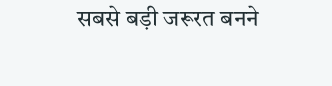सबसे बड़ी जरूरत बनने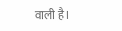वाली है।